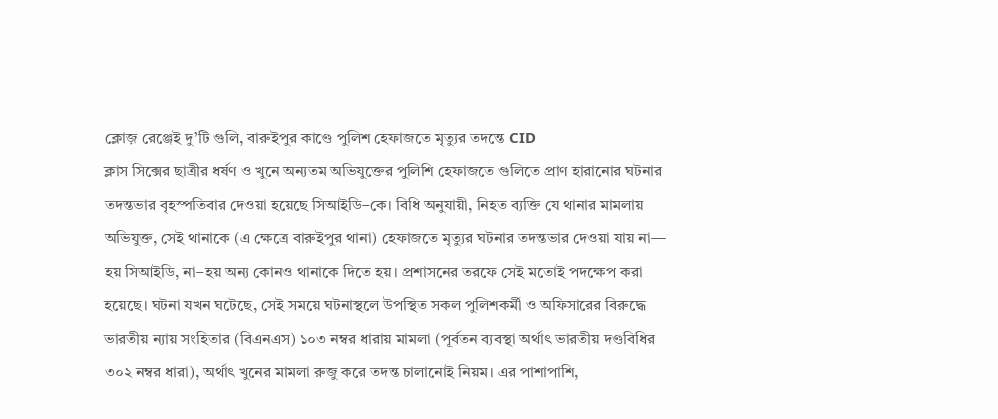ক্লোজ় রেঞ্জেই দু’টি গুলি, বারুইপুর কাণ্ডে পুলিশ হেফাজতে মৃত্যুর তদন্তে CID
ক্লাস সিক্সের ছাত্রীর ধর্ষণ ও খুনে অন্যতম অভিযুক্তের পুলিশি হেফাজতে গুলিতে প্রাণ হারানোর ঘটনার তদন্তভার বৃহস্পতিবার দেওয়া হয়েছে সিআইডি–কে। বিধি অনুযায়ী, নিহত ব্যক্তি যে থানার মামলায় অভিযুক্ত, সেই থানাকে (এ ক্ষেত্রে বারুইপুর থানা) হেফাজতে মৃত্যুর ঘটনার তদন্তভার দেওয়া যায় না— হয় সিআইডি, না–হয় অন্য কোনও থানাকে দিতে হয়। প্রশাসনের তরফে সেই মতোই পদক্ষেপ করা হয়েছে। ঘটনা যখন ঘটেছে, সেই সময়ে ঘটনাস্থলে উপস্থিত সকল পুলিশকর্মী ও অফিসারের বিরুদ্ধে ভারতীয় ন্যায় সংহিতার (বিএনএস) ১০৩ নম্বর ধারায় মামলা (পূর্বতন ব্যবস্থা অর্থাৎ ভারতীয় দণ্ডবিধির ৩০২ নম্বর ধারা), অর্থাৎ খুনের মামলা রুজু করে তদন্ত চালানোই নিয়ম। এর পাশাপাশি,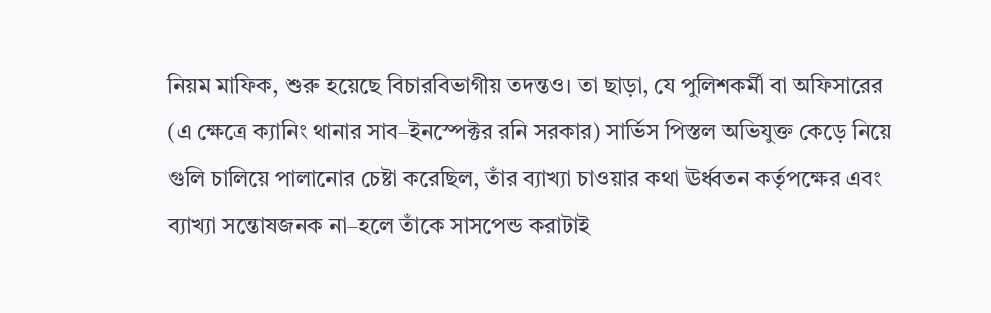নিয়ম মাফিক, শুরু হয়েছে বিচারবিভাগীয় তদন্তও। তা ছাড়া, যে পুলিশকর্মী বা অফিসারের (এ ক্ষেত্রে ক্যানিং থানার সাব–ইনস্পেক্টর রনি সরকার) সার্ভিস পিস্তল অভিযুক্ত কেড়ে নিয়ে গুলি চালিয়ে পালানোর চেষ্টা করেছিল, তাঁর ব্যাখ্যা চাওয়ার কথা ঊর্ধ্বতন কর্তৃপক্ষের এবং ব্যাখ্যা সন্তোষজনক না–হলে তাঁকে সাসপেন্ড করাটাই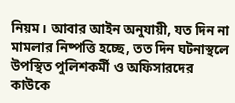নিয়ম। আবার আইন অনুযায়ী, যত দিন না মামলার নিষ্পত্তি হচ্ছে, তত দিন ঘটনাস্থলে উপস্থিত পুলিশকর্মী ও অফিসারদের কাউকে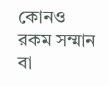কোনও রকম সম্মান বা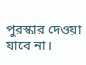পুরস্কার দেওয়া যাবে না।